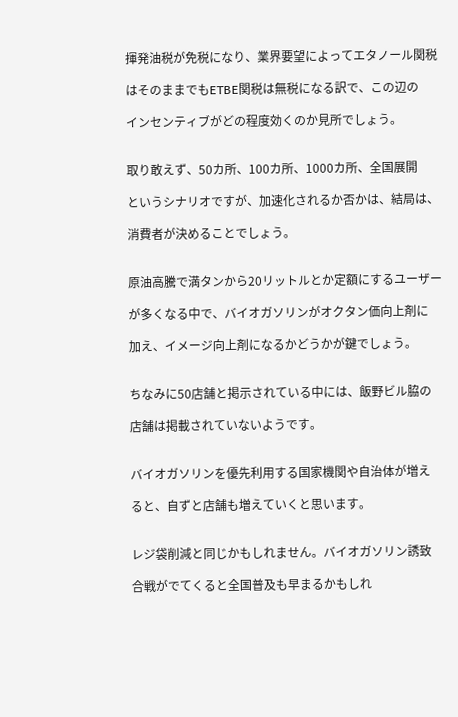揮発油税が免税になり、業界要望によってエタノール関税

はそのままでもETBE関税は無税になる訳で、この辺の

インセンティブがどの程度効くのか見所でしょう。


取り敢えず、50カ所、100カ所、1000カ所、全国展開

というシナリオですが、加速化されるか否かは、結局は、

消費者が決めることでしょう。


原油高騰で満タンから20リットルとか定額にするユーザー

が多くなる中で、バイオガソリンがオクタン価向上剤に

加え、イメージ向上剤になるかどうかが鍵でしょう。


ちなみに50店舗と掲示されている中には、飯野ビル脇の

店舗は掲載されていないようです。


バイオガソリンを優先利用する国家機関や自治体が増え

ると、自ずと店舗も増えていくと思います。


レジ袋削減と同じかもしれません。バイオガソリン誘致

合戦がでてくると全国普及も早まるかもしれ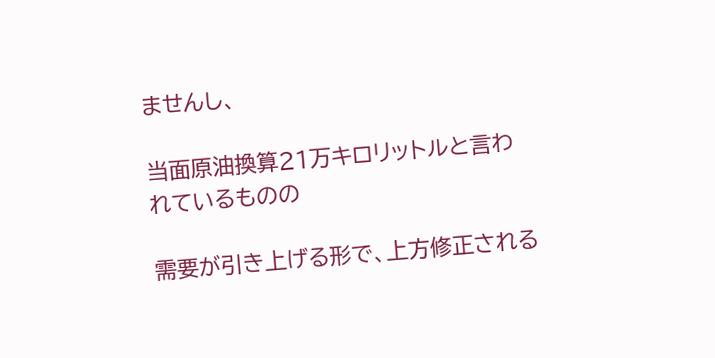ませんし、

当面原油換算21万キロリットルと言われているものの

需要が引き上げる形で、上方修正される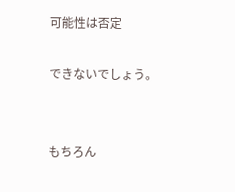可能性は否定

できないでしょう。


もちろん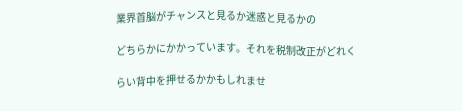業界首脳がチャンスと見るか迷惑と見るかの

どちらかにかかっています。それを税制改正がどれく

らい背中を押せるかかもしれませ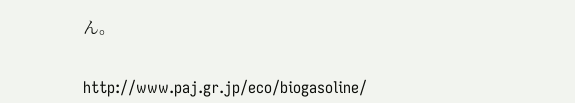ん。


http://www.paj.gr.jp/eco/biogasoline/